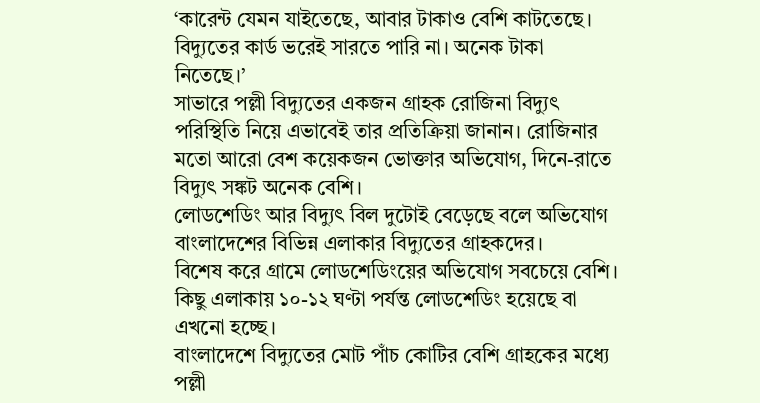‘কারেন্ট যেমন যাইতেছে, আবার টাকাও বেশি কাটতেছে। বিদ্যুতের কার্ড ভরেই সারতে পারি না। অনেক টাকা নিতেছে।’
সাভারে পল্লী বিদ্যুতের একজন গ্রাহক রোজিনা বিদ্যুৎ পরিস্থিতি নিয়ে এভাবেই তার প্রতিক্রিয়া জানান। রোজিনার মতো আরো বেশ কয়েকজন ভোক্তার অভিযোগ, দিনে-রাতে বিদ্যুৎ সঙ্কট অনেক বেশি।
লোডশেডিং আর বিদ্যুৎ বিল দুটোই বেড়েছে বলে অভিযোগ বাংলাদেশের বিভিন্ন এলাকার বিদ্যুতের গ্রাহকদের।
বিশেষ করে গ্রামে লোডশেডিংয়ের অভিযোগ সবচেয়ে বেশি। কিছু এলাকায় ১০-১২ ঘণ্টা পর্যন্ত লোডশেডিং হয়েছে বা এখনো হচ্ছে।
বাংলাদেশে বিদ্যুতের মোট পাঁচ কোটির বেশি গ্রাহকের মধ্যে পল্লী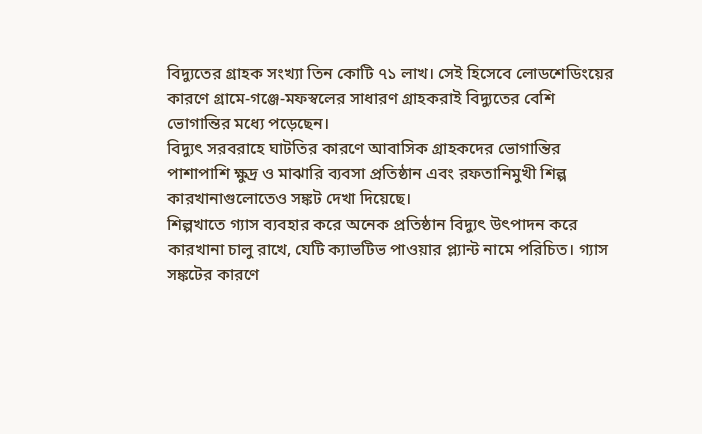বিদ্যুতের গ্রাহক সংখ্যা তিন কোটি ৭১ লাখ। সেই হিসেবে লোডশেডিংয়ের কারণে গ্রামে-গঞ্জে-মফস্বলের সাধারণ গ্রাহকরাই বিদ্যুতের বেশি ভোগান্তির মধ্যে পড়েছেন।
বিদ্যুৎ সরবরাহে ঘাটতির কারণে আবাসিক গ্রাহকদের ভোগান্তির পাশাপাশি ক্ষুদ্র ও মাঝারি ব্যবসা প্রতিষ্ঠান এবং রফতানিমুখী শিল্প কারখানাগুলোতেও সঙ্কট দেখা দিয়েছে।
শিল্পখাতে গ্যাস ব্যবহার করে অনেক প্রতিষ্ঠান বিদ্যুৎ উৎপাদন করে কারখানা চালু রাখে, যেটি ক্যাভটিভ পাওয়ার প্ল্যান্ট নামে পরিচিত। গ্যাস সঙ্কটের কারণে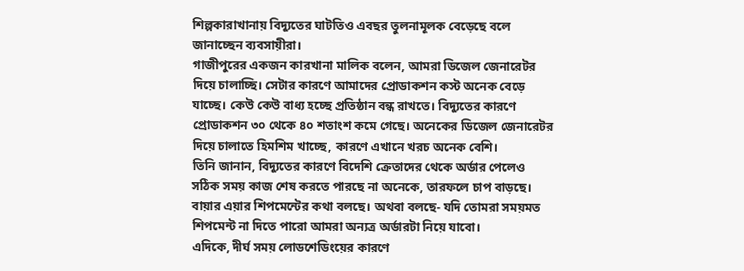শিল্পকারাখানায় বিদ্যুতের ঘাটতিও এবছর তুলনামূলক বেড়েছে বলে জানাচ্ছেন ব্যবসায়ীরা।
গাজীপুরের একজন কারখানা মালিক বলেন, আমরা ডিজেল জেনারেটর দিয়ে চালাচ্ছি। সেটার কারণে আমাদের প্রোডাকশন কস্ট অনেক বেড়ে যাচ্ছে। কেউ কেউ বাধ্য হচ্ছে প্রতিষ্ঠান বন্ধ রাখতে। বিদ্যুতের কারণে প্রোডাকশন ৩০ থেকে ৪০ শতাংশ কমে গেছে। অনেকের ডিজেল জেনারেটর দিয়ে চালাতে হিমশিম খাচ্ছে, কারণে এখানে খরচ অনেক বেশি।
তিনি জানান, বিদ্যুতের কারণে বিদেশি ক্রেতাদের থেকে অর্ডার পেলেও সঠিক সময় কাজ শেষ করতে পারছে না অনেকে, তারফলে চাপ বাড়ছে। বায়ার এয়ার শিপমেন্টের কথা বলছে। অথবা বলছে- যদি তোমরা সময়মত শিপমেন্ট না দিতে পারো আমরা অন্যত্র অর্ডারটা নিয়ে যাবো।
এদিকে, দীর্ঘ সময় লোডশেডিংয়ের কারণে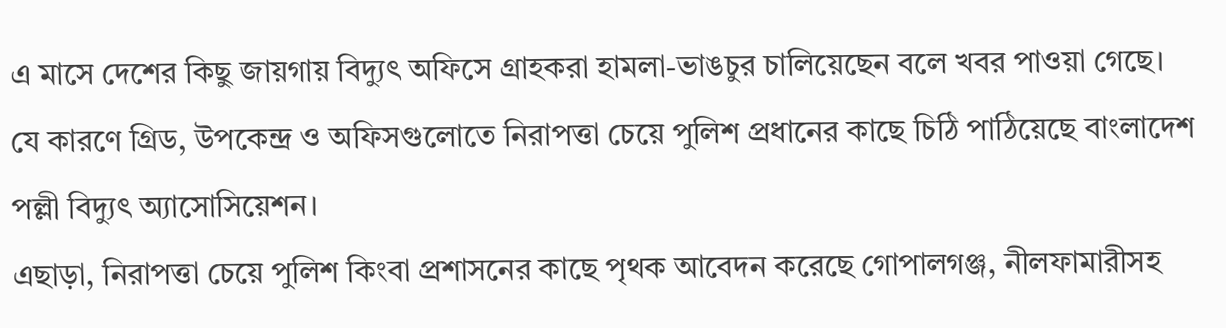এ মাসে দেশের কিছু জায়গায় বিদ্যুৎ অফিসে গ্রাহকরা হামলা-ভাঙচুর চালিয়েছেন বলে খবর পাওয়া গেছে। যে কারণে গ্রিড, উপকেন্দ্র ও অফিসগুলোতে নিরাপত্তা চেয়ে পুলিশ প্রধানের কাছে চিঠি পাঠিয়েছে বাংলাদেশ পল্লী বিদ্যুৎ অ্যাসোসিয়েশন।
এছাড়া, নিরাপত্তা চেয়ে পুলিশ কিংবা প্রশাসনের কাছে পৃথক আবেদন করেছে গোপালগঞ্জ, নীলফামারীসহ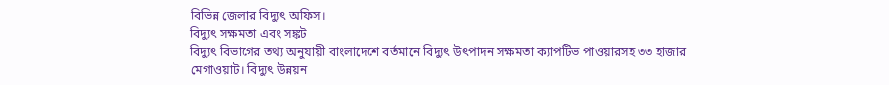বিভিন্ন জেলার বিদ্যুৎ অফিস।
বিদ্যুৎ সক্ষমতা এবং সঙ্কট
বিদ্যুৎ বিভাগের তথ্য অনুযায়ী বাংলাদেশে বর্তমানে বিদ্যুৎ উৎপাদন সক্ষমতা ক্যাপটিভ পাওয়ারসহ ৩৩ হাজার মেগাওয়াট। বিদ্যুৎ উন্নয়ন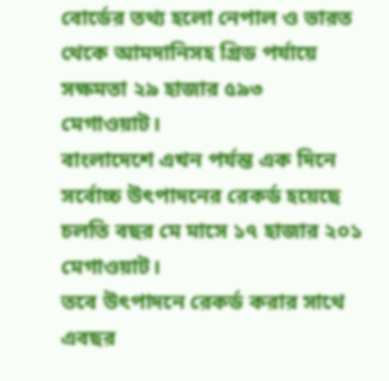বোর্ডের তথ্য হলো নেপাল ও ভারত থেকে আমদানিসহ গ্রিড পর্যায়ে সক্ষমতা ২৯ হাজার ৫৯৩ মেগাওয়াট।
বাংলাদেশে এখন পর্যন্ত এক দিনে সর্বোচ্চ উৎপাদনের রেকর্ড হয়েছে চলতি বছর মে মাসে ১৭ হাজার ২০১ মেগাওয়াট।
তবে উৎপাদনে রেকর্ড করার সাথে এবছর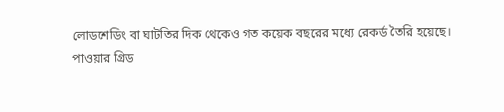লোডশেডিং বা ঘাটতির দিক থেকেও গত কয়েক বছরের মধ্যে রেকর্ড তৈরি হয়েছে।
পাওয়ার গ্রিড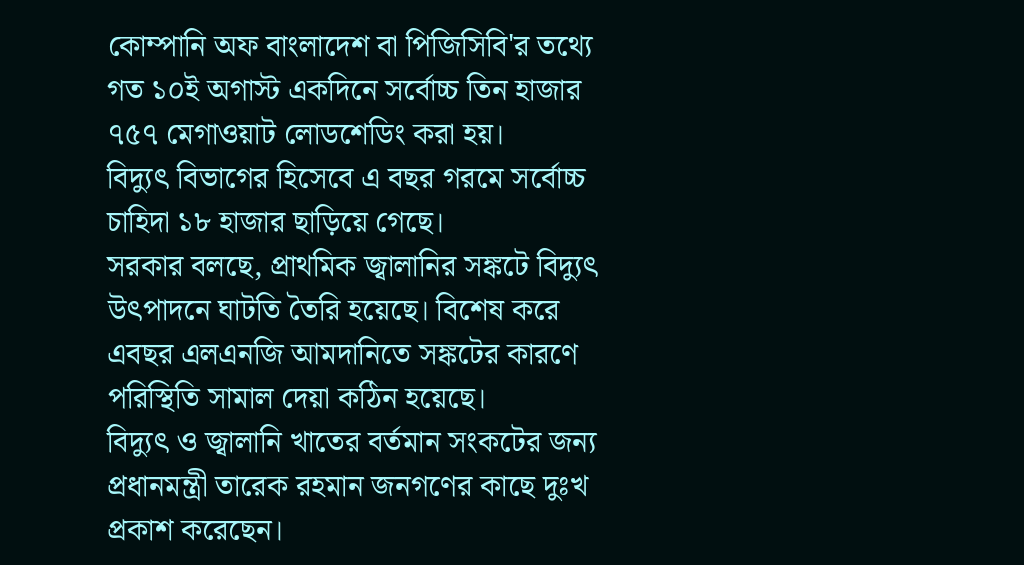কোম্পানি অফ বাংলাদেশ বা পিজিসিবি'র তথ্যে গত ১০ই অগাস্ট একদিনে সর্বোচ্চ তিন হাজার ৭৫৭ মেগাওয়াট লোডশেডিং করা হয়।
বিদ্যুৎ বিভাগের হিসেবে এ বছর গরমে সর্বোচ্চ চাহিদা ১৮ হাজার ছাড়িয়ে গেছে।
সরকার বলছে, প্রাথমিক জ্বালানির সঙ্কটে বিদ্যুৎ উৎপাদনে ঘাটতি তৈরি হয়েছে। বিশেষ করে এবছর এলএনজি আমদানিতে সঙ্কটের কারণে পরিস্থিতি সামাল দেয়া কঠিন হয়েছে।
বিদ্যুৎ ও জ্বালানি খাতের বর্তমান সংকটের জন্য প্রধানমন্ত্রী তারেক রহমান জনগণের কাছে দুঃখ প্রকাশ করেছেন।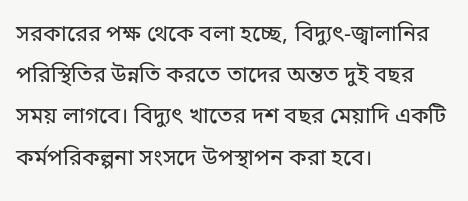সরকারের পক্ষ থেকে বলা হচ্ছে, বিদ্যুৎ-জ্বালানির পরিস্থিতির উন্নতি করতে তাদের অন্তত দুই বছর সময় লাগবে। বিদ্যুৎ খাতের দশ বছর মেয়াদি একটি কর্মপরিকল্পনা সংসদে উপস্থাপন করা হবে।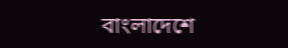বাংলাদেশে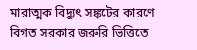মারাত্মক বিদ্যুৎ সঙ্কটের কারণে বিগত সরকার জরুরি ভিত্তিতে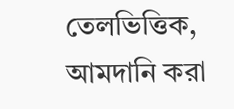তেলভিত্তিক, আমদানি করা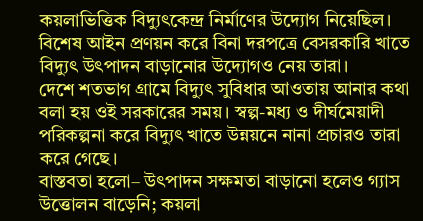কয়লাভিত্তিক বিদ্যুৎকেন্দ্র নির্মাণের উদ্যোগ নিয়েছিল। বিশেষ আইন প্রণয়ন করে বিনা দরপত্রে বেসরকারি খাতে বিদ্যুৎ উৎপাদন বাড়ানোর উদ্যোগও নেয় তারা।
দেশে শতভাগ গ্রামে বিদ্যুৎ সুবিধার আওতায় আনার কথা বলা হয় ওই সরকারের সময়। স্বল্প-মধ্য ও দীর্ঘমেয়াদী পরিকল্পনা করে বিদ্যুৎ খাতে উন্নয়নে নানা প্রচারও তারা করে গেছে।
বাস্তবতা হলো– উৎপাদন সক্ষমতা বাড়ানো হলেও গ্যাস উত্তোলন বাড়েনি; কয়লা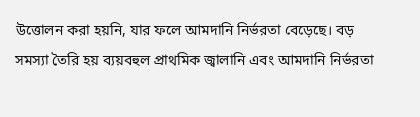উত্তোলন করা হয়নি, যার ফলে আমদানি নির্ভরতা বেড়েছে। বড় সমস্যা তৈরি হয় ব্যয়বহুল প্রাথমিক জ্বালানি এবং আমদানি নির্ভরতা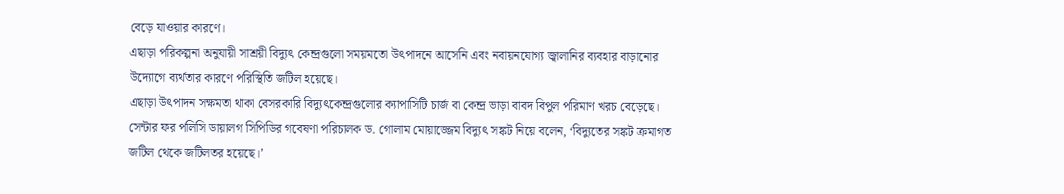বেড়ে যাওয়ার কারণে।
এছাড়া পরিকল্পনা অনুযায়ী সাশ্রয়ী বিদ্যুৎ কেন্দ্রগুলো সময়মতো উৎপাদনে আসেনি এবং নবায়নযোগ্য জ্বালানির ব্যবহার বাড়ানোর উদ্যোগে ব্যর্থতার কারণে পরিস্থিতি জটিল হয়েছে।
এছাড়া উৎপাদন সক্ষমতা থাকা বেসরকারি বিদ্যুৎকেন্দ্রগুলোর ক্যাপাসিটি চার্জ বা কেন্দ্র ভাড়া বাবদ বিপুল পরিমাণ খরচ বেড়েছে।
সেন্টার ফর পলিসি ডায়ালগ সিপিডির গবেষণা পরিচালক ড. গোলাম মোয়াজ্জেম বিদ্যুৎ সঙ্কট নিয়ে বলেন, ‘বিদ্যুতের সঙ্কট ক্রমাগত জটিল থেকে জটিলতর হয়েছে।’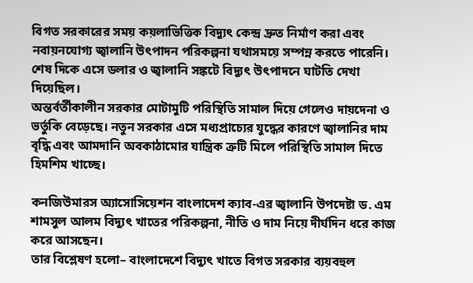বিগত সরকারের সময় কয়লাভিত্তিক বিদ্যুৎ কেন্দ্র দ্রুত নির্মাণ করা এবং নবায়নযোগ্য জ্বালানি উৎপাদন পরিকল্পনা যথাসময়ে সম্পন্ন করতে পারেনি। শেষ দিকে এসে ডলার ও জ্বালানি সঙ্কটে বিদ্যুৎ উৎপাদনে ঘাটতি দেখা দিয়েছিল।
অন্তর্বর্তীকালীন সরকার মোটামুটি পরিস্থিতি সামাল দিয়ে গেলেও দায়দেনা ও ভর্তুকি বেড়েছে। নতুন সরকার এসে মধ্যপ্রাচ্যের যুদ্ধের কারণে জ্বালানির দাম বৃদ্ধি এবং আমদানি অবকাঠামোর যান্ত্রিক ত্রুটি মিলে পরিস্থিতি সামাল দিতে হিমশিম খাচ্ছে।

কনজিউমারস অ্যাসোসিয়েশন বাংলাদেশ ক্যাব-এর জ্বালানি উপদেষ্টা ড. এম শামসুল আলম বিদ্যুৎ খাতের পরিকল্পনা, নীতি ও দাম নিয়ে দীর্ঘদিন ধরে কাজ করে আসছেন।
তার বিশ্লেষণ হলো– বাংলাদেশে বিদ্যুৎ খাতে বিগত সরকার ব্যয়বহুল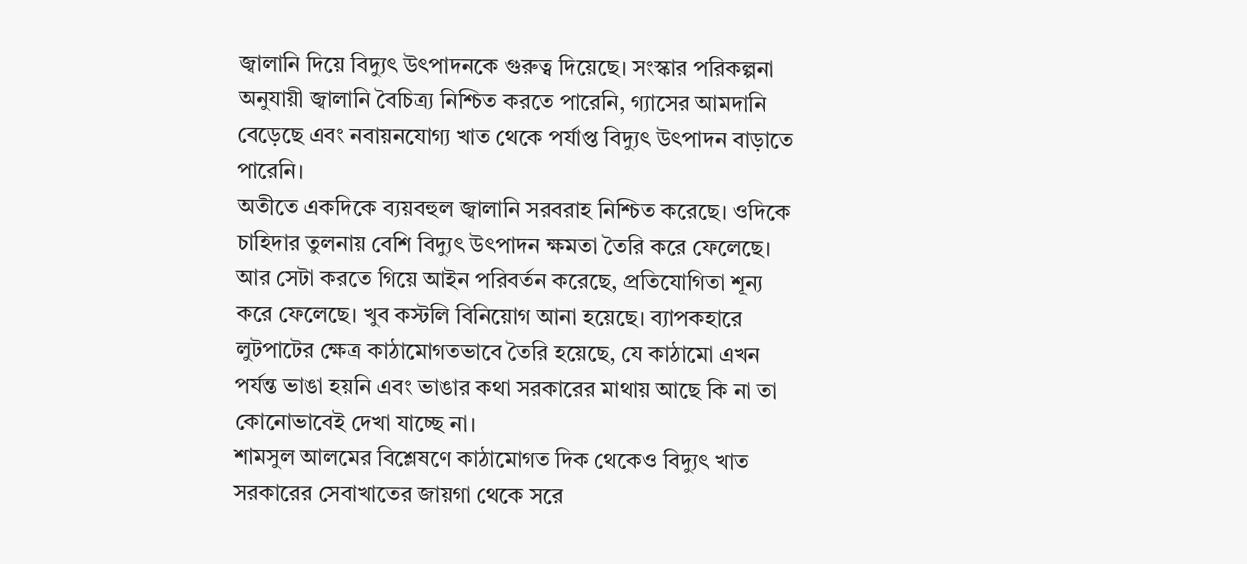জ্বালানি দিয়ে বিদ্যুৎ উৎপাদনকে গুরুত্ব দিয়েছে। সংস্কার পরিকল্পনা অনুযায়ী জ্বালানি বৈচিত্র্য নিশ্চিত করতে পারেনি, গ্যাসের আমদানি বেড়েছে এবং নবায়নযোগ্য খাত থেকে পর্যাপ্ত বিদ্যুৎ উৎপাদন বাড়াতে পারেনি।
অতীতে একদিকে ব্যয়বহুল জ্বালানি সরবরাহ নিশ্চিত করেছে। ওদিকে চাহিদার তুলনায় বেশি বিদ্যুৎ উৎপাদন ক্ষমতা তৈরি করে ফেলেছে। আর সেটা করতে গিয়ে আইন পরিবর্তন করেছে, প্রতিযোগিতা শূন্য করে ফেলেছে। খুব কস্টলি বিনিয়োগ আনা হয়েছে। ব্যাপকহারে লুটপাটের ক্ষেত্র কাঠামোগতভাবে তৈরি হয়েছে, যে কাঠামো এখন পর্যন্ত ভাঙা হয়নি এবং ভাঙার কথা সরকারের মাথায় আছে কি না তা কোনোভাবেই দেখা যাচ্ছে না।
শামসুল আলমের বিশ্লেষণে কাঠামোগত দিক থেকেও বিদ্যুৎ খাত সরকারের সেবাখাতের জায়গা থেকে সরে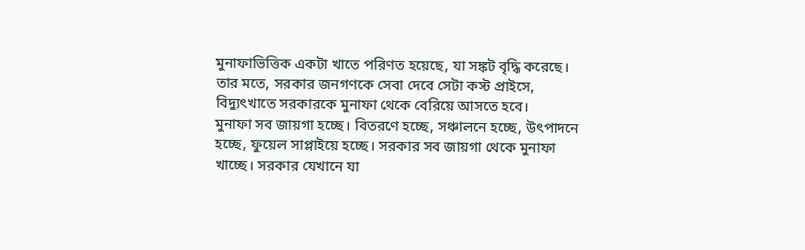মুনাফাভিত্তিক একটা খাতে পরিণত হয়েছে, যা সঙ্কট বৃদ্ধি করেছে।
তার মতে, সরকার জনগণকে সেবা দেবে সেটা কস্ট প্রাইসে, বিদ্যুৎখাতে সরকারকে মুনাফা থেকে বেরিয়ে আসতে হবে।
মুনাফা সব জায়গা হচ্ছে। বিতরণে হচ্ছে, সঞ্চালনে হচ্ছে, উৎপাদনে হচ্ছে, ফুয়েল সাপ্লাইয়ে হচ্ছে। সরকার সব জায়গা থেকে মুনাফা খাচ্ছে। সরকার যেখানে যা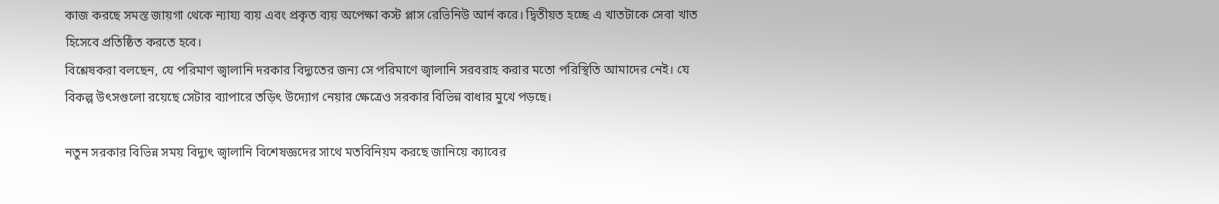কাজ করছে সমস্ত জায়গা থেকে ন্যায্য ব্যয় এবং প্রকৃত ব্যয় অপেক্ষা কস্ট প্লাস রেভিনিউ আর্ন করে। দ্বিতীয়ত হচ্ছে এ খাতটাকে সেবা খাত হিসেবে প্রতিষ্ঠিত করতে হবে।
বিশ্লেষকরা বলছেন, যে পরিমাণ জ্বালানি দরকার বিদ্যুতের জন্য সে পরিমাণে জ্বালানি সরবরাহ করার মতো পরিস্থিতি আমাদের নেই। যে বিকল্প উৎসগুলো রয়েছে সেটার ব্যাপারে তড়িৎ উদ্যোগ নেয়ার ক্ষেত্রেও সরকার বিভিন্ন বাধার মুখে পড়ছে।

নতুন সরকার বিভিন্ন সময় বিদ্যুৎ জ্বালানি বিশেষজ্ঞদের সাথে মতবিনিয়ম করছে জানিয়ে ক্যাবের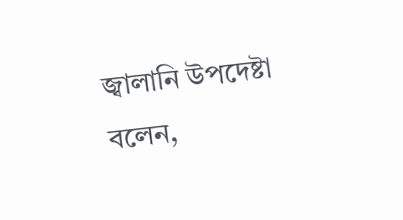জ্বালানি উপদেষ্টা বলেন,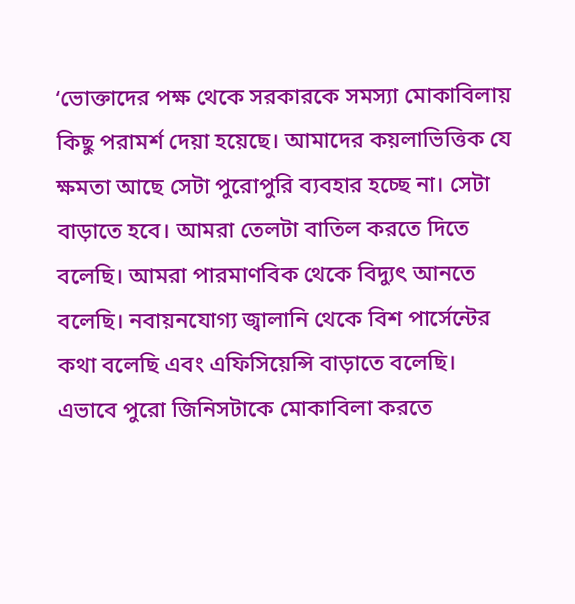‘ভোক্তাদের পক্ষ থেকে সরকারকে সমস্যা মোকাবিলায় কিছু পরামর্শ দেয়া হয়েছে। আমাদের কয়লাভিত্তিক যে ক্ষমতা আছে সেটা পুরোপুরি ব্যবহার হচ্ছে না। সেটা বাড়াতে হবে। আমরা তেলটা বাতিল করতে দিতে বলেছি। আমরা পারমাণবিক থেকে বিদ্যুৎ আনতে বলেছি। নবায়নযোগ্য জ্বালানি থেকে বিশ পার্সেন্টের কথা বলেছি এবং এফিসিয়েন্সি বাড়াতে বলেছি। এভাবে পুরো জিনিসটাকে মোকাবিলা করতে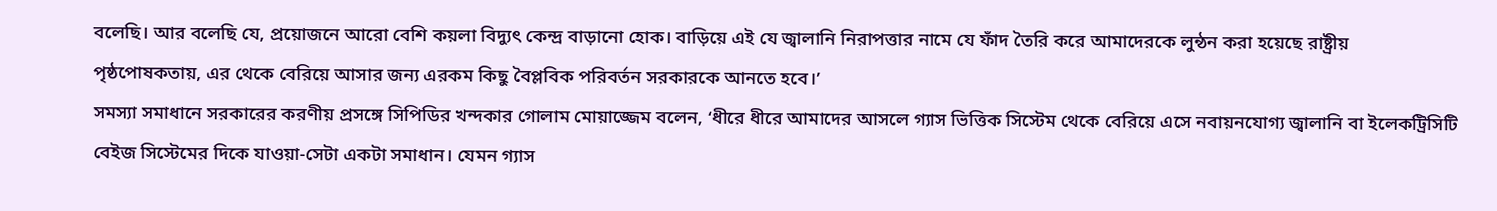বলেছি। আর বলেছি যে, প্রয়োজনে আরো বেশি কয়লা বিদ্যুৎ কেন্দ্র বাড়ানো হোক। বাড়িয়ে এই যে জ্বালানি নিরাপত্তার নামে যে ফাঁদ তৈরি করে আমাদেরকে লুন্ঠন করা হয়েছে রাষ্ট্রীয় পৃষ্ঠপোষকতায়, এর থেকে বেরিয়ে আসার জন্য এরকম কিছু বৈপ্লবিক পরিবর্তন সরকারকে আনতে হবে।’
সমস্যা সমাধানে সরকারের করণীয় প্রসঙ্গে সিপিডির খন্দকার গোলাম মোয়াজ্জেম বলেন, ‘ধীরে ধীরে আমাদের আসলে গ্যাস ভিত্তিক সিস্টেম থেকে বেরিয়ে এসে নবায়নযোগ্য জ্বালানি বা ইলেকট্রিসিটি বেইজ সিস্টেমের দিকে যাওয়া-সেটা একটা সমাধান। যেমন গ্যাস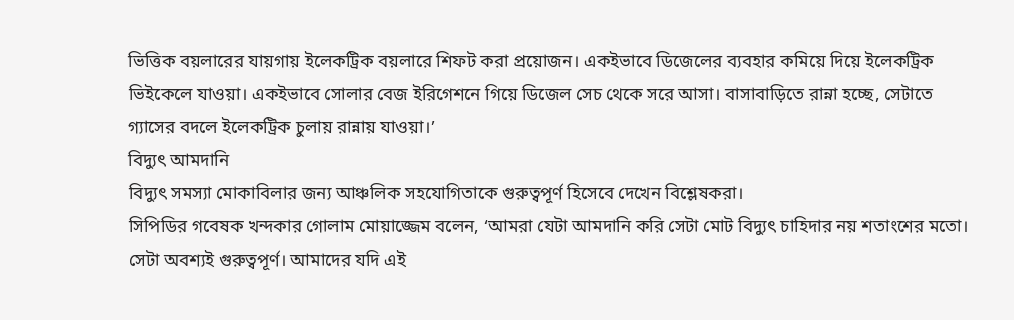ভিত্তিক বয়লারের যায়গায় ইলেকট্রিক বয়লারে শিফট করা প্রয়োজন। একইভাবে ডিজেলের ব্যবহার কমিয়ে দিয়ে ইলেকট্রিক ভিইকেলে যাওয়া। একইভাবে সোলার বেজ ইরিগেশনে গিয়ে ডিজেল সেচ থেকে সরে আসা। বাসাবাড়িতে রান্না হচ্ছে, সেটাতে গ্যাসের বদলে ইলেকট্রিক চুলায় রান্নায় যাওয়া।’
বিদ্যুৎ আমদানি
বিদ্যুৎ সমস্যা মোকাবিলার জন্য আঞ্চলিক সহযোগিতাকে গুরুত্বপূর্ণ হিসেবে দেখেন বিশ্লেষকরা।
সিপিডির গবেষক খন্দকার গোলাম মোয়াজ্জেম বলেন, ‘আমরা যেটা আমদানি করি সেটা মোট বিদ্যুৎ চাহিদার নয় শতাংশের মতো। সেটা অবশ্যই গুরুত্বপূর্ণ। আমাদের যদি এই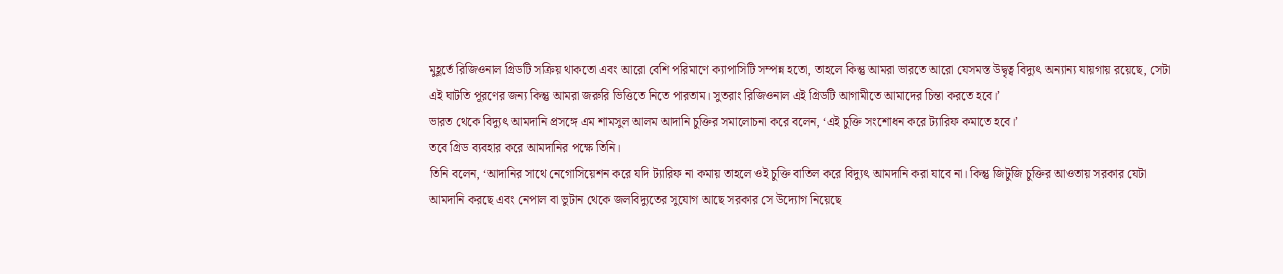মুহূর্তে রিজিওনাল গ্রিডটি সক্রিয় থাকতো এবং আরো বেশি পরিমাণে ক্যাপাসিটি সম্পন্ন হতো, তাহলে কিন্তু আমরা ভারতে আরো যেসমস্ত উদ্বৃত্ব বিদ্যুৎ অন্যান্য যায়গায় রয়েছে, সেটা এই ঘাটতি পূরণের জন্য কিন্তু আমরা জরুরি ভিত্তিতে নিতে পারতাম। সুতরাং রিজিওনাল এই গ্রিডটি আগামীতে আমাদের চিন্তা করতে হবে।’
ভারত থেকে বিদ্যুৎ আমদানি প্রসঙ্গে এম শামসুল আলম আদানি চুক্তির সমালোচনা করে বলেন, ‘এই চুক্তি সংশোধন করে ট্যারিফ কমাতে হবে।’
তবে গ্রিড ব্যবহার করে আমদানির পক্ষে তিনি।
তিনি বলেন, ‘আদানির সাথে নেগোসিয়েশন করে যদি ট্যারিফ না কমায় তাহলে ওই চুক্তি বাতিল করে বিদ্যুৎ আমদানি করা যাবে না। কিন্তু জিটুজি চুক্তির আওতায় সরকার যেটা আমদানি করছে এবং নেপাল বা ভুটান থেকে জলবিদ্যুতের সুযোগ আছে সরকার সে উদ্যোগ নিয়েছে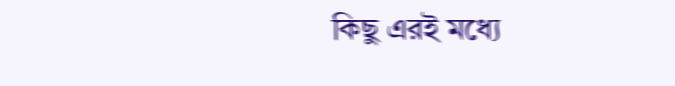কিছু এরই মধ্যে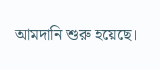আমদানি শুরু হয়েছে।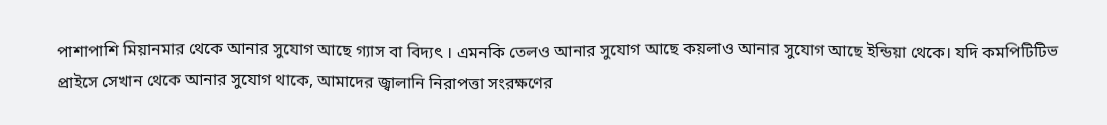পাশাপাশি মিয়ানমার থেকে আনার সুযোগ আছে গ্যাস বা বিদ্যৎ । এমনকি তেলও আনার সুযোগ আছে কয়লাও আনার সুযোগ আছে ইন্ডিয়া থেকে। যদি কমপিটিটিভ প্রাইসে সেখান থেকে আনার সুযোগ থাকে, আমাদের জ্বালানি নিরাপত্তা সংরক্ষণের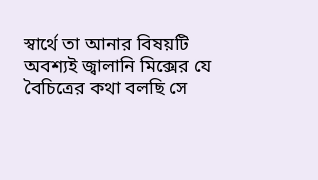স্বার্থে তা আনার বিষয়টি অবশ্যই জ্বালানি মিক্সের যে বৈচিত্রের কথা বলছি সে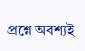প্রশ্নে অবশ্যই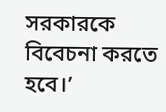সরকারকে বিবেচনা করতে হবে।’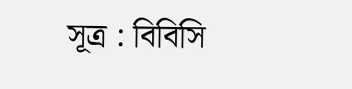সূত্র : বিবিসি